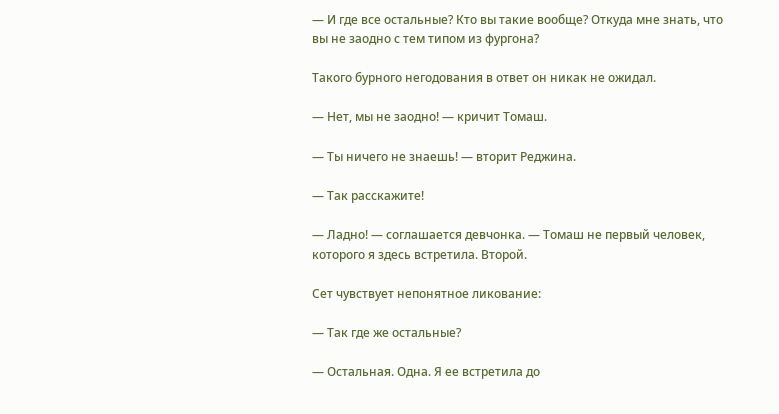— И где все остальные? Кто вы такие вообще? Откуда мне знать, что вы не заодно с тем типом из фургона?

Такого бурного негодования в ответ он никак не ожидал.

— Нет, мы не заодно! — кричит Томаш.

— Ты ничего не знаешь! — вторит Реджина.

— Так расскажите!

— Ладно! — соглашается девчонка. — Томаш не первый человек, которого я здесь встретила. Второй.

Сет чувствует непонятное ликование:

— Так где же остальные?

— Остальная. Одна. Я ее встретила до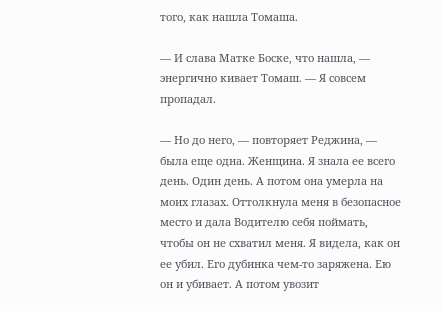того, как нашла Томаша.

— И слава Матке Боске, что нашла, — энергично кивает Томаш. — Я совсем пропадал.

— Но до него, — повторяет Реджина, — была еще одна. Женщина. Я знала ее всего день. Один день. А потом она умерла на моих глазах. Оттолкнула меня в безопасное место и дала Водителю себя поймать, чтобы он не схватил меня. Я видела, как он ее убил. Его дубинка чем-то заряжена. Ею он и убивает. А потом увозит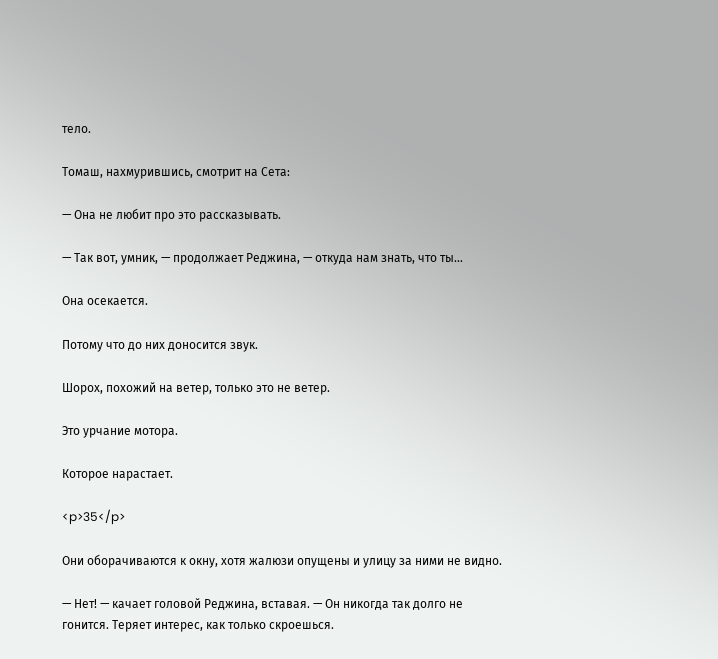тело.

Томаш, нахмурившись, смотрит на Сета:

— Она не любит про это рассказывать.

— Так вот, умник, — продолжает Реджина, — откуда нам знать, что ты…

Она осекается.

Потому что до них доносится звук.

Шорох, похожий на ветер, только это не ветер.

Это урчание мотора.

Которое нарастает.

<p>35</p>

Они оборачиваются к окну, хотя жалюзи опущены и улицу за ними не видно.

— Нет! — качает головой Реджина, вставая. — Он никогда так долго не гонится. Теряет интерес, как только скроешься.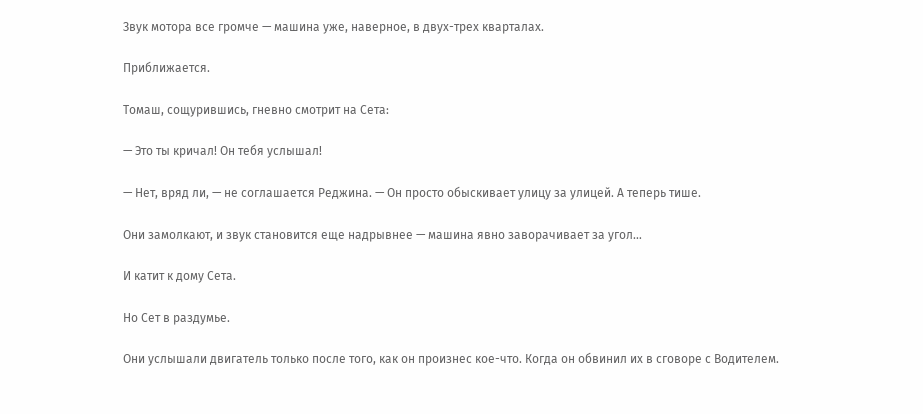Звук мотора все громче — машина уже, наверное, в двух-трех кварталах.

Приближается.

Томаш, сощурившись, гневно смотрит на Сета:

— Это ты кричал! Он тебя услышал!

— Нет, вряд ли, — не соглашается Реджина. — Он просто обыскивает улицу за улицей. А теперь тише.

Они замолкают, и звук становится еще надрывнее — машина явно заворачивает за угол…

И катит к дому Сета.

Но Сет в раздумье.

Они услышали двигатель только после того, как он произнес кое-что. Когда он обвинил их в сговоре с Водителем.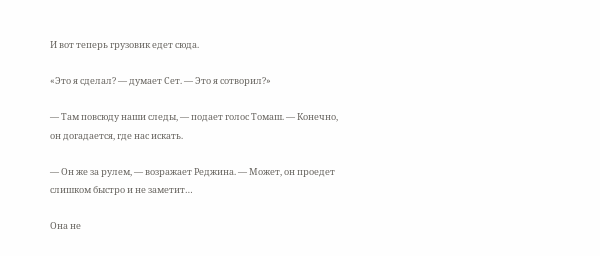И вот теперь грузовик едет сюда.

«Это я сделал? — думает Сет. — Это я сотворил?»

— Там повсюду наши следы, — подает голос Томаш. — Конечно, он догадается, где нас искать.

— Он же за рулем, — возражает Реджина. — Может, он проедет слишком быстро и не заметит…

Она не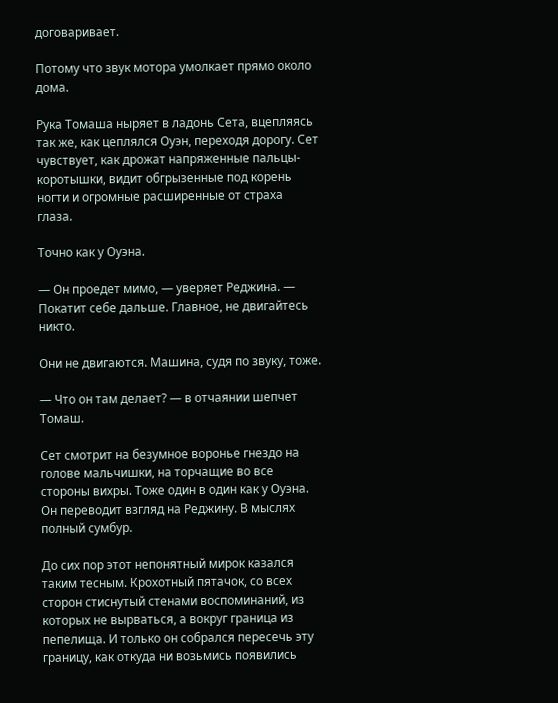договаривает.

Потому что звук мотора умолкает прямо около дома.

Рука Томаша ныряет в ладонь Сета, вцепляясь так же, как цеплялся Оуэн, переходя дорогу. Сет чувствует, как дрожат напряженные пальцы-коротышки, видит обгрызенные под корень ногти и огромные расширенные от страха глаза.

Точно как у Оуэна.

— Он проедет мимо, — уверяет Реджина. — Покатит себе дальше. Главное, не двигайтесь никто.

Они не двигаются. Машина, судя по звуку, тоже.

— Что он там делает? — в отчаянии шепчет Томаш.

Сет смотрит на безумное воронье гнездо на голове мальчишки, на торчащие во все стороны вихры. Тоже один в один как у Оуэна. Он переводит взгляд на Реджину. В мыслях полный сумбур.

До сих пор этот непонятный мирок казался таким тесным. Крохотный пятачок, со всех сторон стиснутый стенами воспоминаний, из которых не вырваться, а вокруг граница из пепелища. И только он собрался пересечь эту границу, как откуда ни возьмись появились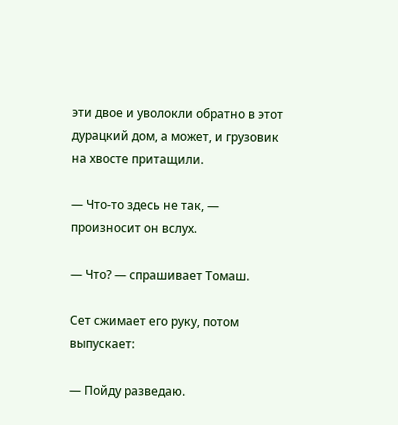эти двое и уволокли обратно в этот дурацкий дом, а может, и грузовик на хвосте притащили.

— Что-то здесь не так, — произносит он вслух.

— Что? — спрашивает Томаш.

Сет сжимает его руку, потом выпускает:

— Пойду разведаю.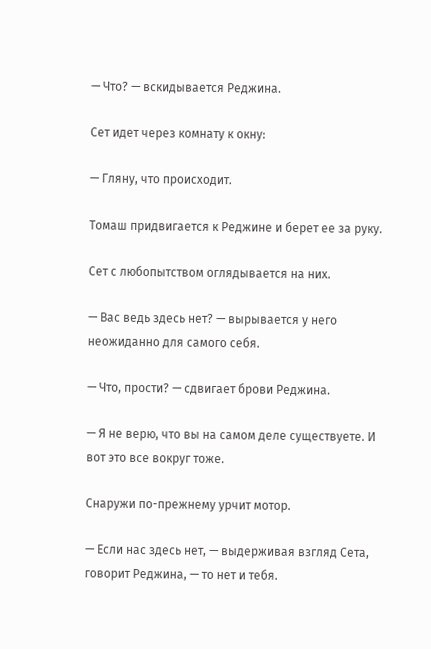— Что? — вскидывается Реджина.

Сет идет через комнату к окну:

— Гляну, что происходит.

Томаш придвигается к Реджине и берет ее за руку.

Сет с любопытством оглядывается на них.

— Вас ведь здесь нет? — вырывается у него неожиданно для самого себя.

— Что, прости? — сдвигает брови Реджина.

— Я не верю, что вы на самом деле существуете. И вот это все вокруг тоже.

Снаружи по-прежнему урчит мотор.

— Если нас здесь нет, — выдерживая взгляд Сета, говорит Реджина, — то нет и тебя.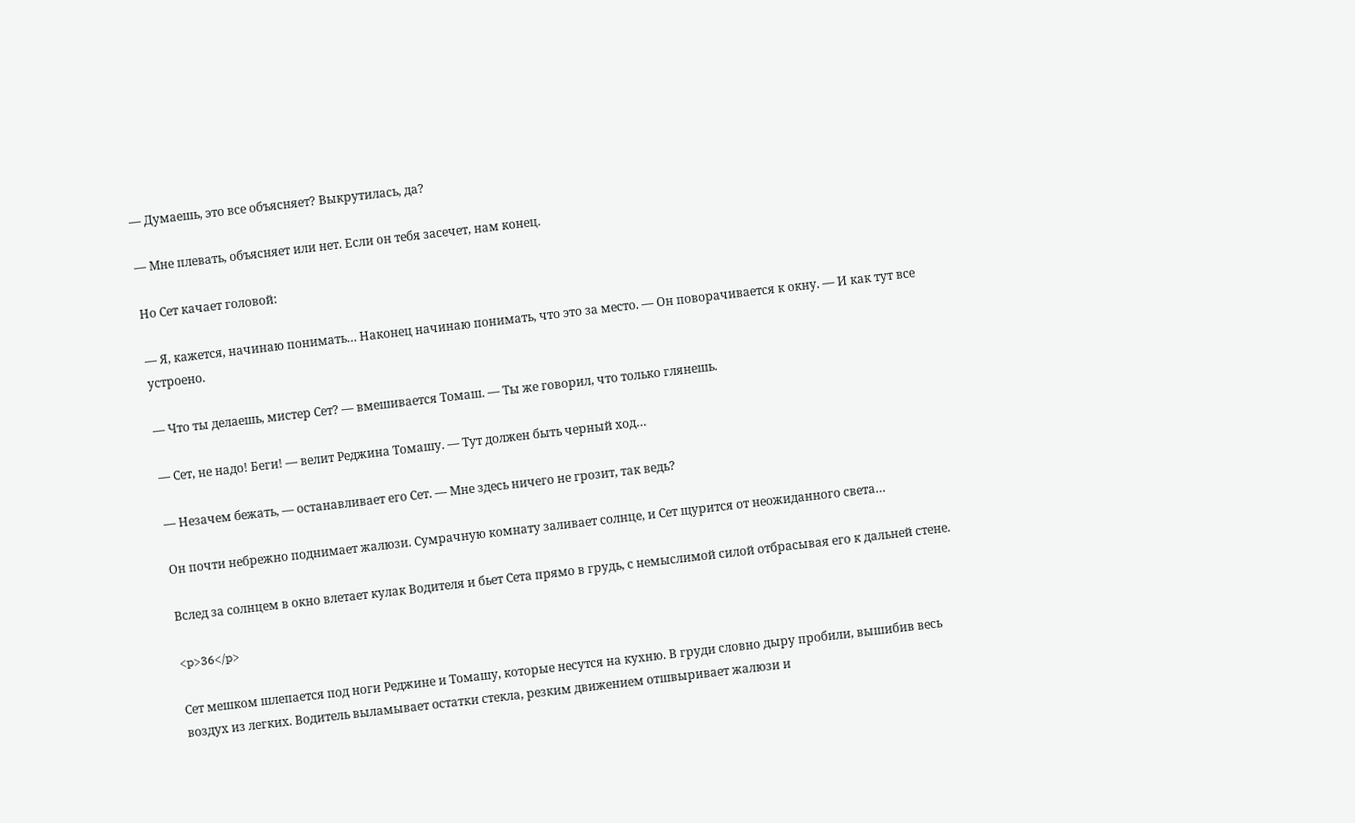— Думаешь, это все объясняет? Выкрутилась, да?

— Мне плевать, объясняет или нет. Если он тебя засечет, нам конец.

Но Сет качает головой:

— Я, кажется, начинаю понимать… Наконец начинаю понимать, что это за место. — Он поворачивается к окну. — И как тут все устроено.

— Что ты делаешь, мистер Сет? — вмешивается Томаш. — Ты же говорил, что только глянешь.

— Сет, не надо! Беги! — велит Реджина Томашу. — Тут должен быть черный ход…

— Незачем бежать, — останавливает его Сет. — Мне здесь ничего не грозит, так ведь?

Он почти небрежно поднимает жалюзи. Сумрачную комнату заливает солнце, и Сет щурится от неожиданного света…

Вслед за солнцем в окно влетает кулак Водителя и бьет Сета прямо в грудь, с немыслимой силой отбрасывая его к дальней стене.

<p>36</p>

Сет мешком шлепается под ноги Реджине и Томашу, которые несутся на кухню. В груди словно дыру пробили, вышибив весь воздух из легких. Водитель выламывает остатки стекла, резким движением отшвыривает жалюзи и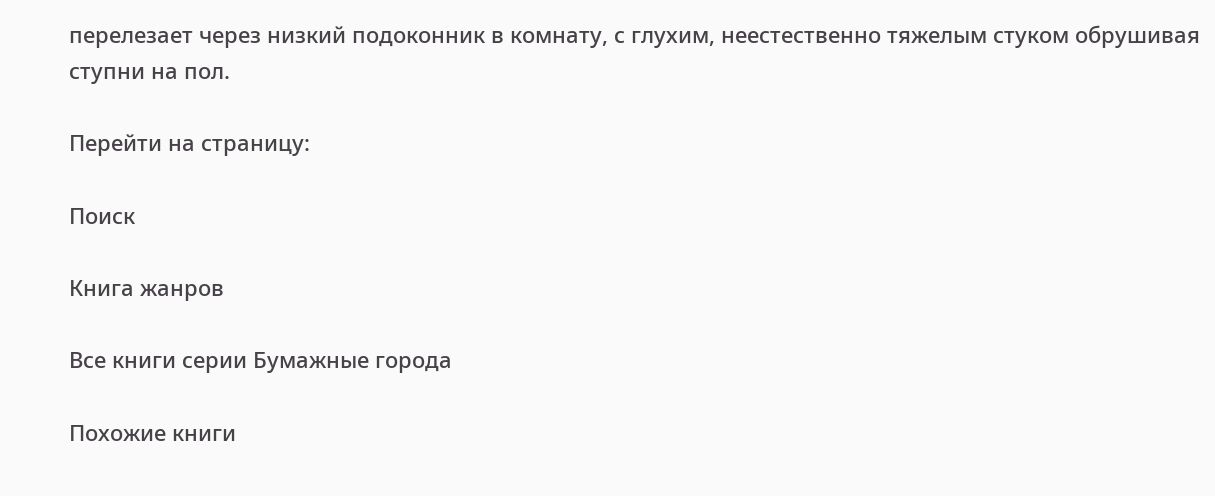перелезает через низкий подоконник в комнату, с глухим, неестественно тяжелым стуком обрушивая ступни на пол.

Перейти на страницу:

Поиск

Книга жанров

Все книги серии Бумажные города

Похожие книги